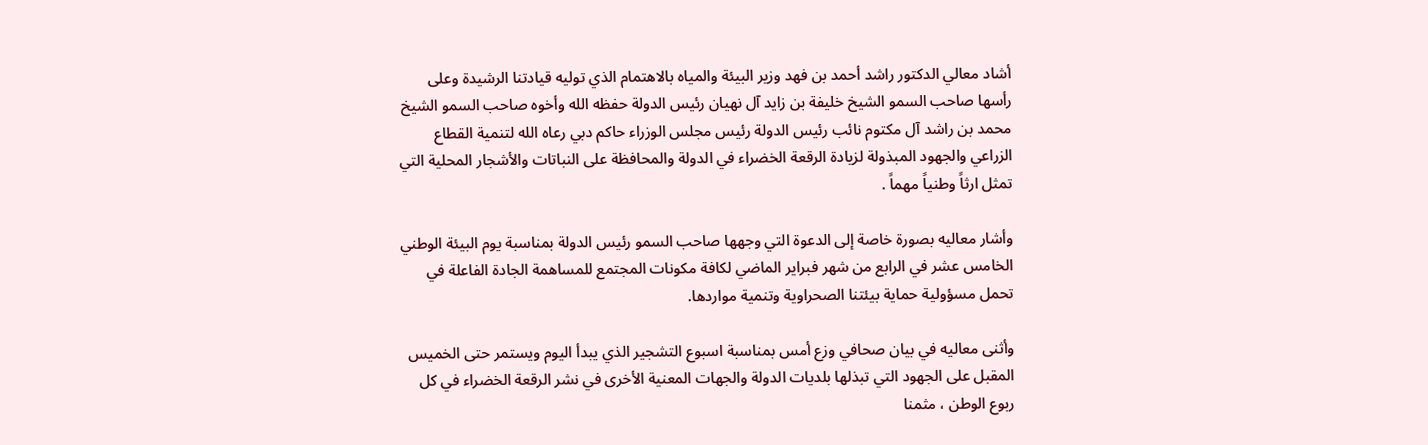أشاد معالي الدكتور راشد أحمد بن فهد وزير البيئة والمياه بالاهتمام الذي توليه قيادتنا الرشيدة وعلى رأسها صاحب السمو الشيخ خليفة بن زايد آل نهيان رئيس الدولة حفظه الله وأخوه صاحب السمو الشيخ محمد بن راشد آل مكتوم نائب رئيس الدولة رئيس مجلس الوزراء حاكم دبي رعاه الله لتنمية القطاع الزراعي والجهود المبذولة لزيادة الرقعة الخضراء في الدولة والمحافظة على النباتات والأشجار المحلية التي تمثل ارثاً وطنياً مهماً .

وأشار معاليه بصورة خاصة إلى الدعوة التي وجهها صاحب السمو رئيس الدولة بمناسبة يوم البيئة الوطني الخامس عشر في الرابع من شهر فبراير الماضي لكافة مكونات المجتمع للمساهمة الجادة الفاعلة في تحمل مسؤولية حماية بيئتنا الصحراوية وتنمية مواردها.

وأثنى معاليه في بيان صحافي وزع أمس بمناسبة اسبوع التشجير الذي يبدأ اليوم ويستمر حتى الخميس المقبل على الجهود التي تبذلها بلديات الدولة والجهات المعنية الأخرى في نشر الرقعة الخضراء في كل ربوع الوطن ، مثمنا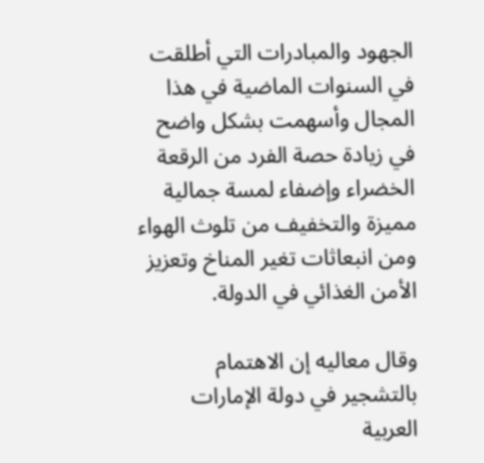الجهود والمبادرات التي أطلقت في السنوات الماضية في هذا المجال وأسهمت بشكل واضح في زيادة حصة الفرد من الرقعة الخضراء وإضفاء لمسة جمالية مميزة والتخفيف من تلوث الهواء ومن انبعاثات تغير المناخ وتعزيز الأمن الغذائي في الدولة.

وقال معاليه إن الاهتمام بالتشجير في دولة الإمارات العربية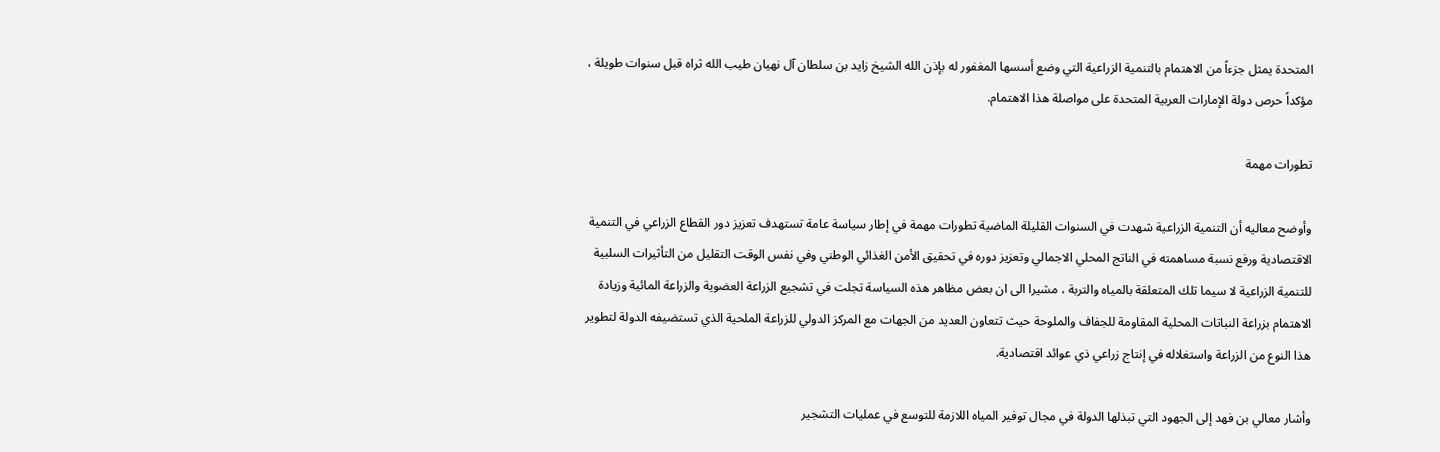المتحدة يمثل جزءاً من الاهتمام بالتنمية الزراعية التي وضع أسسها المغفور له بإذن الله الشيخ زايد بن سلطان آل نهيان طيب الله ثراه قبل سنوات طويلة ، مؤكداً حرص دولة الإمارات العربية المتحدة على مواصلة هذا الاهتمام.

تطورات مهمة

وأوضح معاليه أن التنمية الزراعية شهدت في السنوات القليلة الماضية تطورات مهمة في إطار سياسة عامة تستهدف تعزيز دور القطاع الزراعي في التنمية الاقتصادية ورفع نسبة مساهمته في الناتج المحلي الاجمالي وتعزيز دوره في تحقيق الأمن الغذائي الوطني وفي نفس الوقت التقليل من التأثيرات السلبية للتنمية الزراعية لا سيما تلك المتعلقة بالمياه والتربة ، مشيرا الى ان بعض مظاهر هذه السياسة تجلت في تشجيع الزراعة العضوية والزراعة المائية وزيادة الاهتمام بزراعة النباتات المحلية المقاومة للجفاف والملوحة حيث تتعاون العديد من الجهات مع المركز الدولي للزراعة الملحية الذي تستضيفه الدولة لتطوير هذا النوع من الزراعة واستغلاله في إنتاج زراعي ذي عوائد اقتصادية.

وأشار معالي بن فهد إلى الجهود التي تبذلها الدولة في مجال توفير المياه اللازمة للتوسع في عمليات التشجير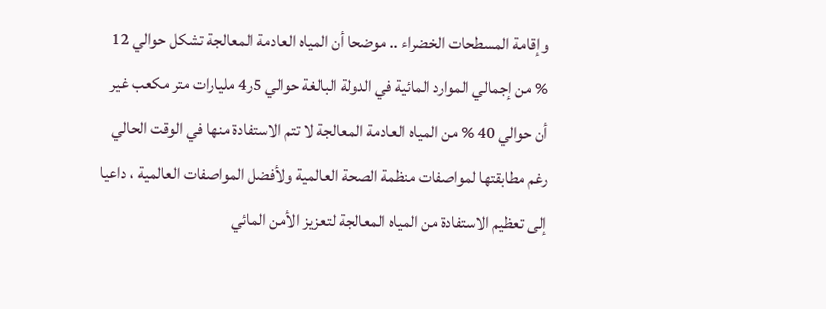وإقامة المسطحات الخضراء .. موضحا أن المياه العادمة المعالجة تشكل حوالي 12 % من إجمالي الموارد المائية في الدولة البالغة حوالي 5ر4 مليارات متر مكعب غير أن حوالي 40 % من المياه العادمة المعالجة لا تتم الاستفادة منها في الوقت الحالي رغم مطابقتها لمواصفات منظمة الصحة العالمية ولأفضل المواصفات العالمية ، داعيا إلى تعظيم الاستفادة من المياه المعالجة لتعزيز الأمن المائي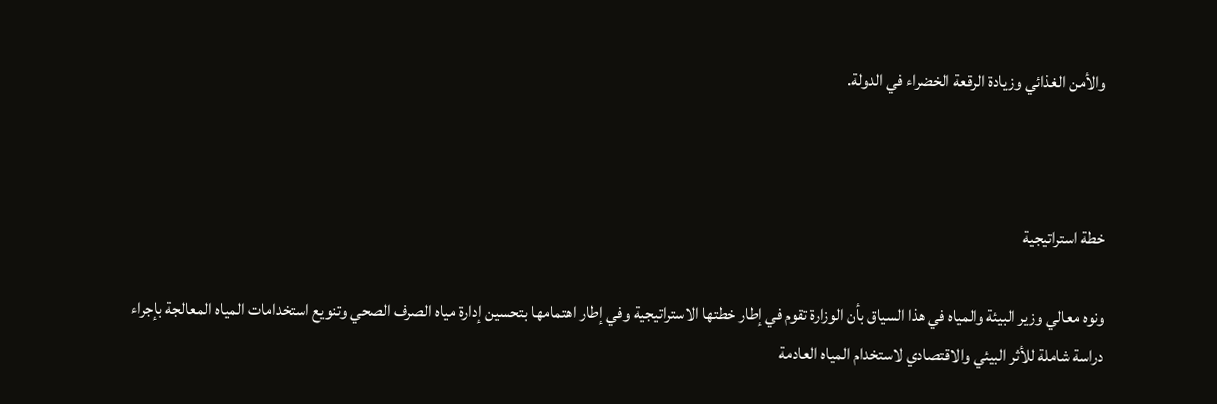والأمن الغذائي وزيادة الرقعة الخضراء في الدولة.



خطة استراتيجية

ونوه معالي وزير البيئة والمياه في هذا السياق بأن الوزارة تقوم في إطار خطتها الاستراتيجية وفي إطار اهتمامها بتحسين إدارة مياه الصرف الصحي وتنويع استخدامات المياه المعالجة بإجراء دراسة شاملة للأثر البيئي والاقتصادي لاستخدام المياه العادمة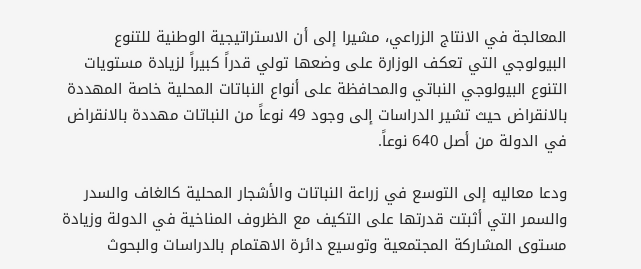المعالجة في الانتاج الزراعي، مشيرا إلى أن الاستراتيجية الوطنية للتنوع البيولوجي التي تعكف الوزارة على وضعها تولي قدراً كبيراً لزيادة مستويات التنوع البيولوجي النباتي والمحافظة على أنواع النباتات المحلية خاصة المهددة بالانقراض حيث تشير الدراسات إلى وجود 49 نوعاً من النباتات مهددة بالانقراض في الدولة من أصل 640 نوعاً.

ودعا معاليه إلى التوسع في زراعة النباتات والأشجار المحلية كالغاف والسدر والسمر التي أثبتت قدرتها على التكيف مع الظروف المناخية في الدولة وزيادة مستوى المشاركة المجتمعية وتوسيع دائرة الاهتمام بالدراسات والبحوث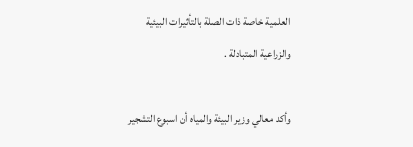العلمية خاصة ذات الصلة بالتأثيرات البيئية والزراعية المتبادلة .

وأكد معالي وزير البيئة والمياه أن اسبوع التشجير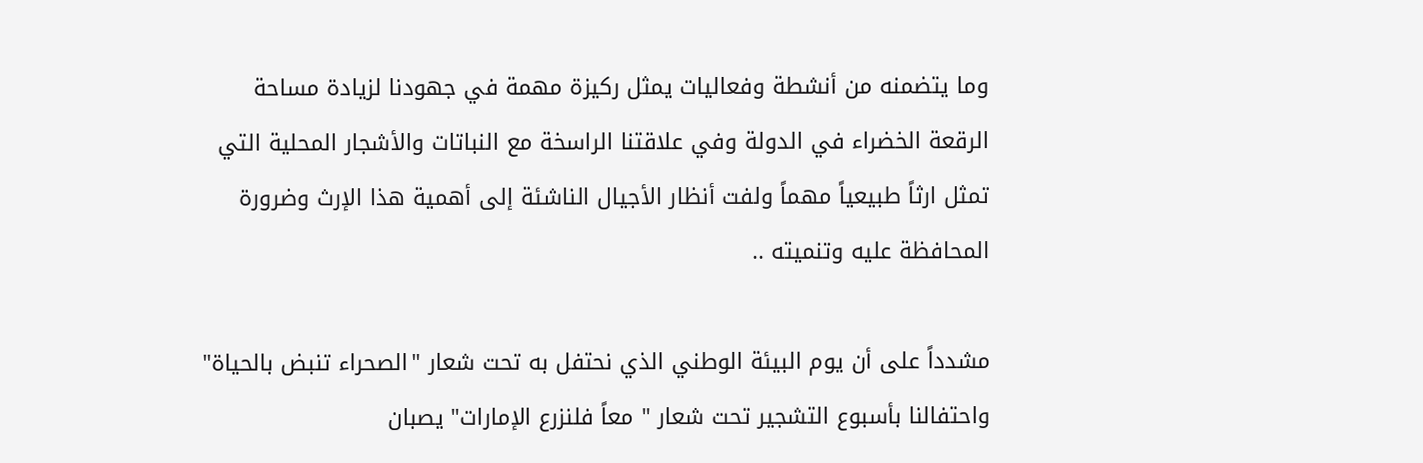وما يتضمنه من أنشطة وفعاليات يمثل ركيزة مهمة في جهودنا لزيادة مساحة الرقعة الخضراء في الدولة وفي علاقتنا الراسخة مع النباتات والأشجار المحلية التي تمثل ارثاً طبيعياً مهماً ولفت أنظار الأجيال الناشئة إلى أهمية هذا الإرث وضرورة المحافظة عليه وتنميته ..

مشدداً على أن يوم البيئة الوطني الذي نحتفل به تحت شعار "الصحراء تنبض بالحياة" واحتفالنا بأسبوع التشجير تحت شعار " معاً فلنزرع الإمارات" يصبان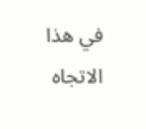في هذا الاتجاه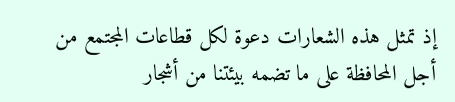إذ تمثل هذه الشعارات دعوة لكل قطاعات المجتمع من أجل المحافظة على ما تضمه بيئتنا من أشجار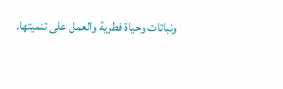ونباتات وحياة فطرية والعمل على تنميتها.